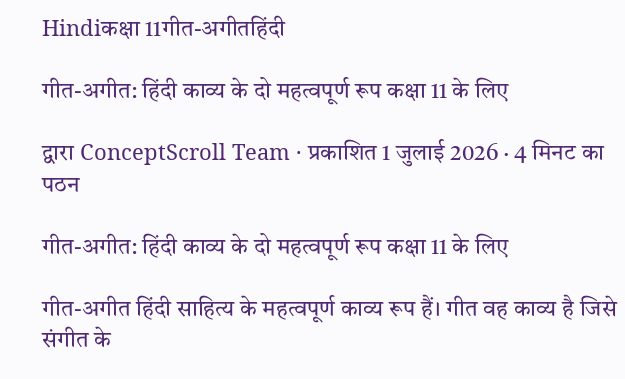Hindiकक्षा 11गीत-अगीतहिंदी

गीत-अगीत: हिंदी काव्य के दो महत्वपूर्ण रूप कक्षा 11 के लिए

द्वारा ConceptScroll Team · प्रकाशित 1 जुलाई 2026 · 4 मिनट का पठन

गीत-अगीत: हिंदी काव्य के दो महत्वपूर्ण रूप कक्षा 11 के लिए

गीत-अगीत हिंदी साहित्य के महत्वपूर्ण काव्य रूप हैं। गीत वह काव्य है जिसे संगीत के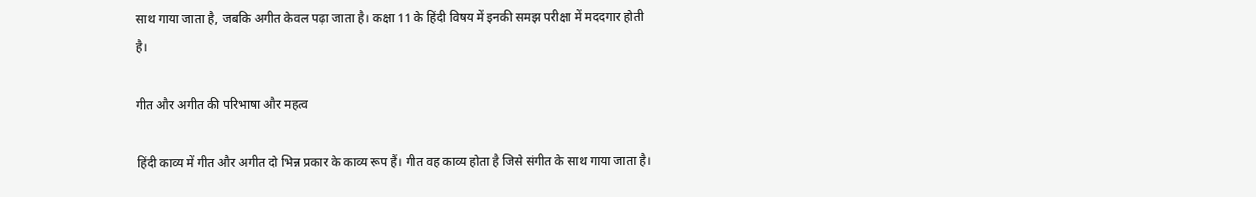साथ गाया जाता है, जबकि अगीत केवल पढ़ा जाता है। कक्षा 11 के हिंदी विषय में इनकी समझ परीक्षा में मददगार होती है।

गीत और अगीत की परिभाषा और महत्व

हिंदी काव्य में गीत और अगीत दो भिन्न प्रकार के काव्य रूप हैं। गीत वह काव्य होता है जिसे संगीत के साथ गाया जाता है।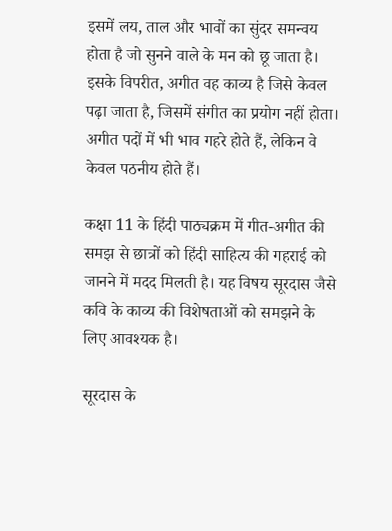इसमें लय, ताल और भावों का सुंदर समन्वय होता है जो सुनने वाले के मन को छू जाता है। इसके विपरीत, अगीत वह काव्य है जिसे केवल पढ़ा जाता है, जिसमें संगीत का प्रयोग नहीं होता। अगीत पदों में भी भाव गहरे होते हैं, लेकिन वे केवल पठनीय होते हैं।

कक्षा 11 के हिंदी पाठ्यक्रम में गीत-अगीत की समझ से छात्रों को हिंदी साहित्य की गहराई को जानने में मदद मिलती है। यह विषय सूरदास जैसे कवि के काव्य की विशेषताओं को समझने के लिए आवश्यक है।

सूरदास के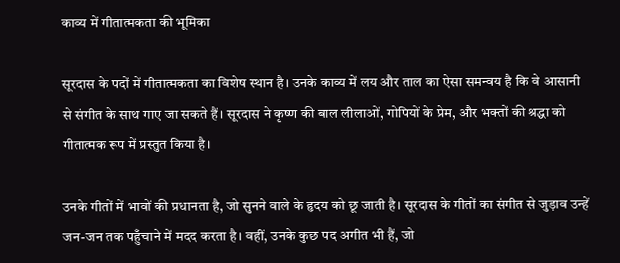काव्य में गीतात्मकता की भूमिका

सूरदास के पदों में गीतात्मकता का विशेष स्थान है। उनके काव्य में लय और ताल का ऐसा समन्वय है कि वे आसानी से संगीत के साथ गाए जा सकते हैं। सूरदास ने कृष्ण की बाल लीलाओं, गोपियों के प्रेम, और भक्तों की श्रद्धा को गीतात्मक रूप में प्रस्तुत किया है।

उनके गीतों में भावों की प्रधानता है, जो सुनने वाले के हृदय को छू जाती है। सूरदास के गीतों का संगीत से जुड़ाव उन्हें जन-जन तक पहुँचाने में मदद करता है। वहीं, उनके कुछ पद अगीत भी हैं, जो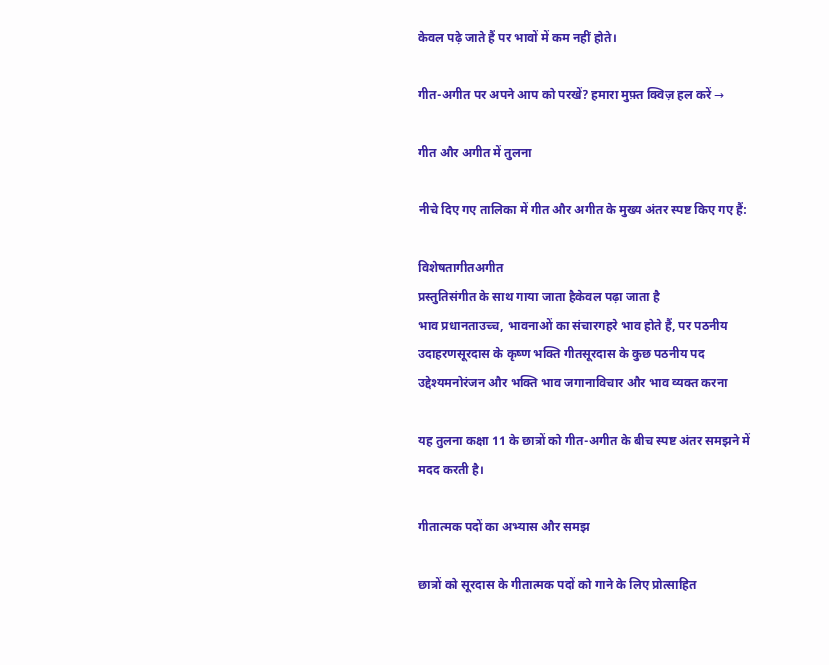केवल पढ़े जाते हैं पर भावों में कम नहीं होते।

गीत-अगीत पर अपने आप को परखें? हमारा मुफ़्त क्विज़ हल करें →

गीत और अगीत में तुलना

नीचे दिए गए तालिका में गीत और अगीत के मुख्य अंतर स्पष्ट किए गए हैं:

विशेषतागीतअगीत
प्रस्तुतिसंगीत के साथ गाया जाता हैकेवल पढ़ा जाता है
भाव प्रधानताउच्च, भावनाओं का संचारगहरे भाव होते हैं, पर पठनीय
उदाहरणसूरदास के कृष्ण भक्ति गीतसूरदास के कुछ पठनीय पद
उद्देश्यमनोरंजन और भक्ति भाव जगानाविचार और भाव व्यक्त करना

यह तुलना कक्षा 11 के छात्रों को गीत-अगीत के बीच स्पष्ट अंतर समझने में मदद करती है।

गीतात्मक पदों का अभ्यास और समझ

छात्रों को सूरदास के गीतात्मक पदों को गाने के लिए प्रोत्साहित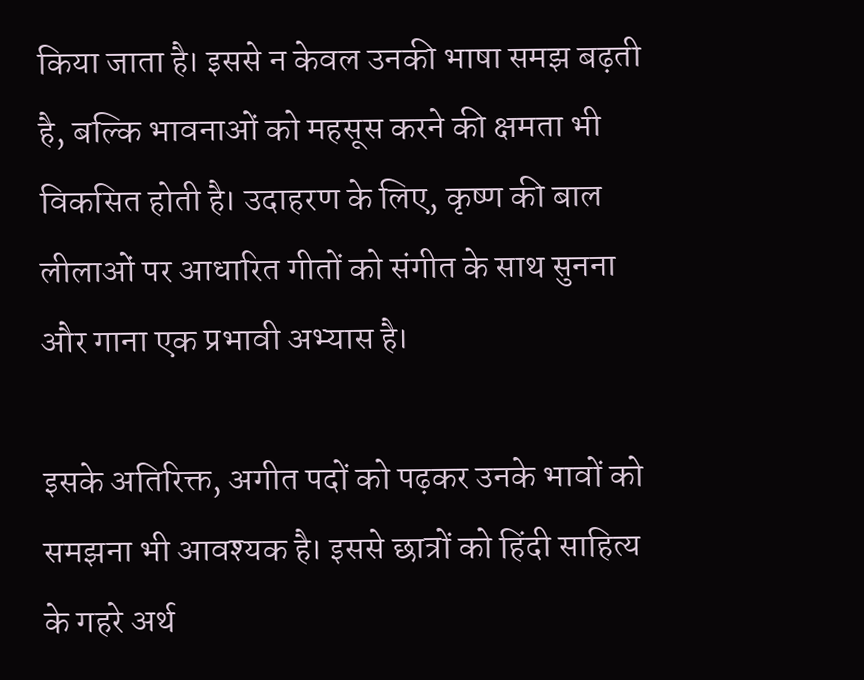किया जाता है। इससे न केवल उनकी भाषा समझ बढ़ती है, बल्कि भावनाओं को महसूस करने की क्षमता भी विकसित होती है। उदाहरण के लिए, कृष्ण की बाल लीलाओं पर आधारित गीतों को संगीत के साथ सुनना और गाना एक प्रभावी अभ्यास है।

इसके अतिरिक्त, अगीत पदों को पढ़कर उनके भावों को समझना भी आवश्यक है। इससे छात्रों को हिंदी साहित्य के गहरे अर्थ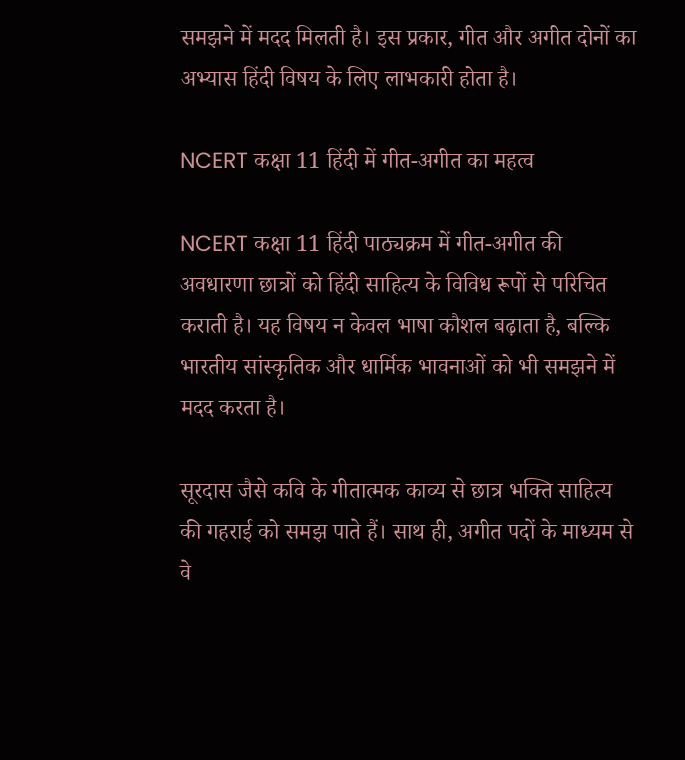समझने में मदद मिलती है। इस प्रकार, गीत और अगीत दोनों का अभ्यास हिंदी विषय के लिए लाभकारी होता है।

NCERT कक्षा 11 हिंदी में गीत-अगीत का महत्व

NCERT कक्षा 11 हिंदी पाठ्यक्रम में गीत-अगीत की अवधारणा छात्रों को हिंदी साहित्य के विविध रूपों से परिचित कराती है। यह विषय न केवल भाषा कौशल बढ़ाता है, बल्कि भारतीय सांस्कृतिक और धार्मिक भावनाओं को भी समझने में मदद करता है।

सूरदास जैसे कवि के गीतात्मक काव्य से छात्र भक्ति साहित्य की गहराई को समझ पाते हैं। साथ ही, अगीत पदों के माध्यम से वे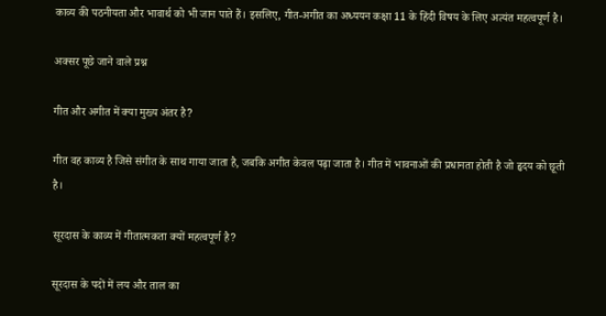काव्य की पठनीयता और भावार्थ को भी जान पाते हैं। इसलिए, गीत-अगीत का अध्ययन कक्षा 11 के हिंदी विषय के लिए अत्यंत महत्वपूर्ण है।

अक्सर पूछे जाने वाले प्रश्न

गीत और अगीत में क्या मुख्य अंतर है?

गीत वह काव्य है जिसे संगीत के साथ गाया जाता है, जबकि अगीत केवल पढ़ा जाता है। गीत में भावनाओं की प्रधानता होती है जो हृदय को छूती है।

सूरदास के काव्य में गीतात्मकता क्यों महत्वपूर्ण है?

सूरदास के पदों में लय और ताल का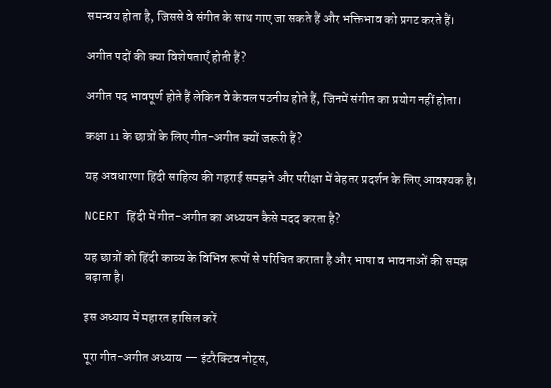समन्वय होता है, जिससे वे संगीत के साथ गाए जा सकते हैं और भक्तिभाव को प्रगट करते हैं।

अगीत पदों की क्या विशेषताएँ होती हैं?

अगीत पद भावपूर्ण होते हैं लेकिन वे केवल पठनीय होते हैं, जिनमें संगीत का प्रयोग नहीं होता।

कक्षा 11 के छात्रों के लिए गीत-अगीत क्यों जरूरी हैं?

यह अवधारणा हिंदी साहित्य की गहराई समझने और परीक्षा में बेहतर प्रदर्शन के लिए आवश्यक है।

NCERT हिंदी में गीत-अगीत का अध्ययन कैसे मदद करता है?

यह छात्रों को हिंदी काव्य के विभिन्न रूपों से परिचित कराता है और भाषा व भावनाओं की समझ बढ़ाता है।

इस अध्याय में महारत हासिल करें

पूरा गीत-अगीत अध्याय — इंटरैक्टिव नोट्स,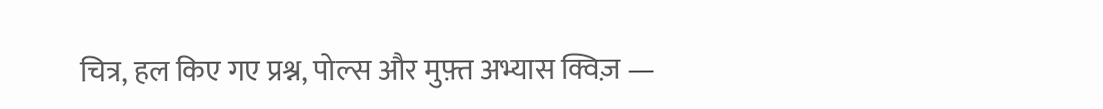चित्र, हल किए गए प्रश्न, पोल्स और मुफ़्त अभ्यास क्विज़ —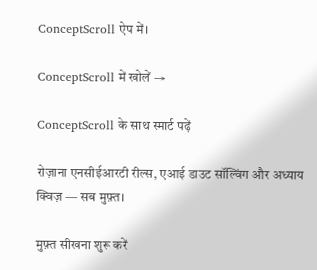ConceptScroll ऐप में।

ConceptScroll में खोलें →

ConceptScroll के साथ स्मार्ट पढ़ें

रोज़ाना एनसीईआरटी रील्स, एआई डाउट सॉल्विंग और अध्याय क्विज़ — सब मुफ़्त।

मुफ़्त सीखना शुरू करें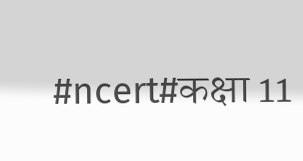#ncert#कक्षा 11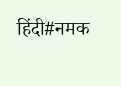हिंदी#नमक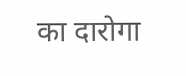का दारोगा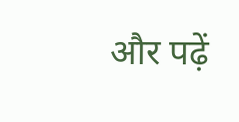और पढ़ें